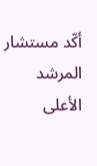أكّد مستشار المرشد الأعلى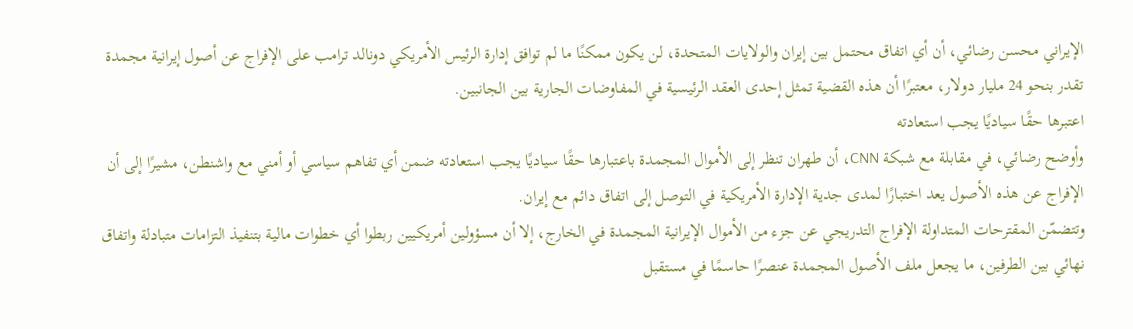الإيراني محسن رضائي، أن أي اتفاق محتمل بين إيران والولايات المتحدة، لن يكون ممكنًا ما لم توافق إدارة الرئيس الأمريكي دونالد ترامب على الإفراج عن أصول إيرانية مجمدة تقدر بنحو 24 مليار دولار، معتبرًا أن هذه القضية تمثل إحدى العقد الرئيسية في المفاوضات الجارية بين الجانبين.
اعتبرها حقًا سياديًا يجب استعادته
وأوضح رضائي، في مقابلة مع شبكة CNN، أن طهران تنظر إلى الأموال المجمدة باعتبارها حقًا سياديًا يجب استعادته ضمن أي تفاهم سياسي أو أمني مع واشنطن، مشيرًا إلى أن الإفراج عن هذه الأصول يعد اختبارًا لمدى جدية الإدارة الأمريكية في التوصل إلى اتفاق دائم مع إيران.
وتتضمّن المقترحات المتداولة الإفراج التدريجي عن جزء من الأموال الإيرانية المجمدة في الخارج، إلا أن مسؤولين أمريكيين ربطوا أي خطوات مالية بتنفيذ التزامات متبادلة واتفاق نهائي بين الطرفين، ما يجعل ملف الأصول المجمدة عنصرًا حاسمًا في مستقبل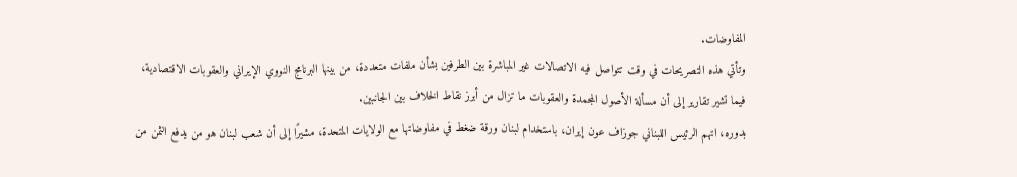المفاوضات.
وتأتي هذه التصريحات في وقت تتواصل فيه الاتصالات غير المباشرة بين الطرفين بشأن ملفات متعددة، من بينها البرنامج النووي الإيراني والعقوبات الاقتصادية، فيما تشير تقارير إلى أن مسألة الأصول المجمدة والعقوبات ما تزال من أبرز نقاط الخلاف بين الجانبين.
بدوره، اتهم الرئيس اللبناني جوزاف عون إيران، باستخدام لبنان ورقة ضغط في مفاوضاتها مع الولايات المتحدة، مشيرًا إلى أن شعب لبنان هو من يدفع الثمن من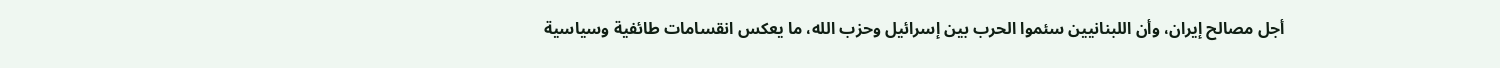أجل مصالح إيران، وأن اللبنانيين سئموا الحرب بين إسرائيل وحزب الله، ما يعكس انقسامات طائفية وسياسية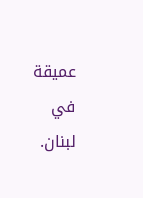عميقة في لبنان.